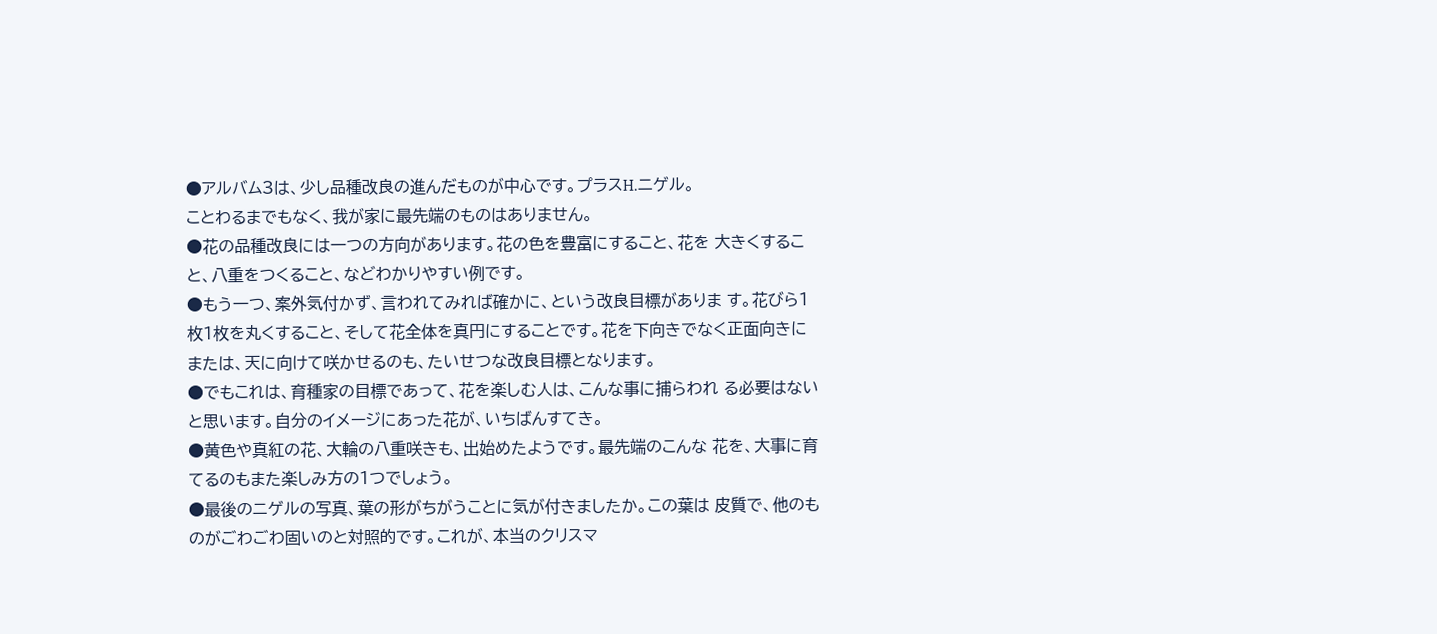●アルバム3は、少し品種改良の進んだものが中心です。プラスH.ニゲル。
ことわるまでもなく、我が家に最先端のものはありません。
●花の品種改良には一つの方向があります。花の色を豊富にすること、花を 大きくすること、八重をつくること、などわかりやすい例です。
●もう一つ、案外気付かず、言われてみれば確かに、という改良目標がありま す。花びら1枚1枚を丸くすること、そして花全体を真円にすることです。花を下向きでなく正面向きにまたは、天に向けて咲かせるのも、たいせつな改良目標となります。
●でもこれは、育種家の目標であって、花を楽しむ人は、こんな事に捕らわれ る必要はないと思います。自分のイメージにあった花が、いちばんすてき。
●黄色や真紅の花、大輪の八重咲きも、出始めたようです。最先端のこんな 花を、大事に育てるのもまた楽しみ方の1つでしょう。
●最後のニゲルの写真、葉の形がちがうことに気が付きましたか。この葉は 皮質で、他のものがごわごわ固いのと対照的です。これが、本当のクリスマ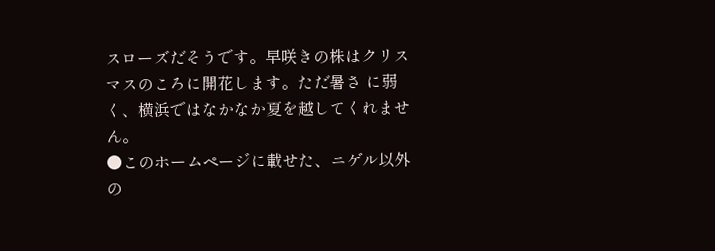スローズだそうです。早咲きの株はクリスマスのころに開花します。ただ暑さ に弱く、横浜ではなかなか夏を越してくれません。
●このホームページに載せた、ニゲル以外の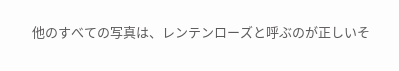他のすべての写真は、レンテンローズと呼ぶのが正しいそ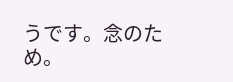うです。念のため。